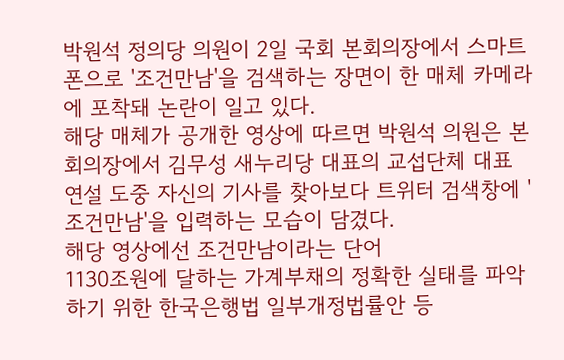박원석 정의당 의원이 2일 국회 본회의장에서 스마트폰으로 '조건만남'을 검색하는 장면이 한 매체 카메라에 포착돼 논란이 일고 있다.
해당 매체가 공개한 영상에 따르면 박원석 의원은 본회의장에서 김무성 새누리당 대표의 교섭단체 대표 연설 도중 자신의 기사를 찾아보다 트위터 검색창에 '조건만남'을 입력하는 모습이 담겼다.
해당 영상에선 조건만남이라는 단어
1130조원에 달하는 가계부채의 정확한 실태를 파악하기 위한 한국은행법 일부개정법률안 등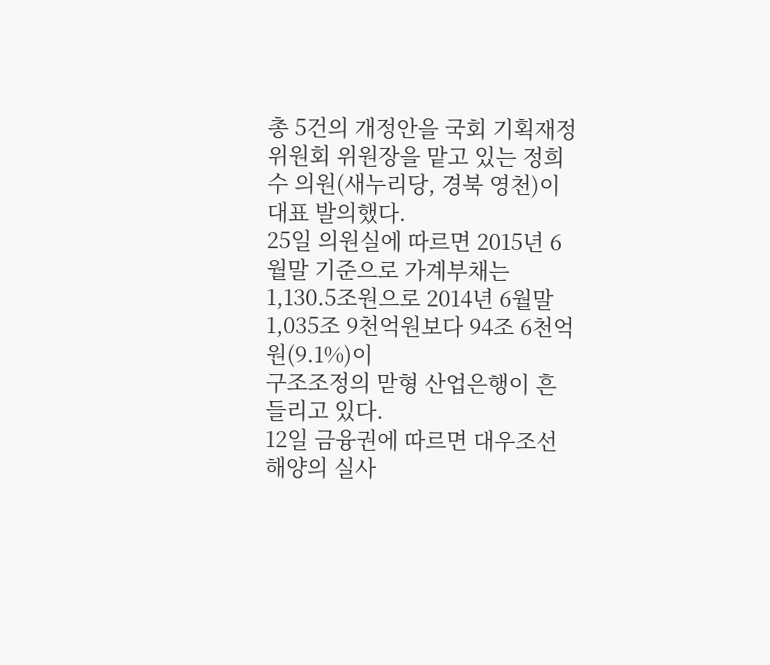총 5건의 개정안을 국회 기획재정위원회 위원장을 맡고 있는 정희수 의원(새누리당, 경북 영천)이 대표 발의했다.
25일 의원실에 따르면 2015년 6월말 기준으로 가계부채는 1,130.5조원으로 2014년 6월말 1,035조 9천억원보다 94조 6천억원(9.1%)이
구조조정의 맏형 산업은행이 흔들리고 있다.
12일 금융권에 따르면 대우조선해양의 실사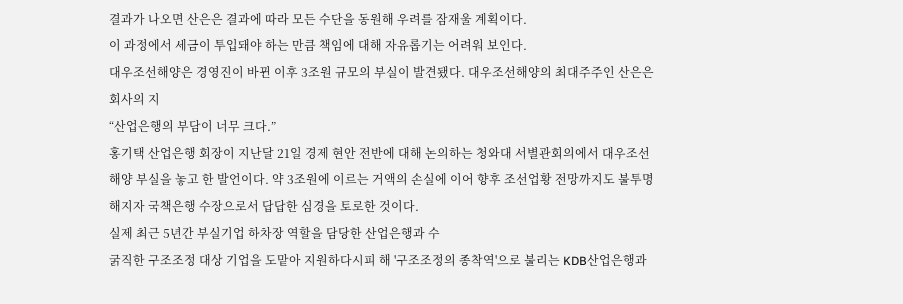결과가 나오면 산은은 결과에 따라 모든 수단을 동원해 우려를 잠재울 계획이다.
이 과정에서 세금이 투입돼야 하는 만큼 책임에 대해 자유롭기는 어려워 보인다.
대우조선해양은 경영진이 바뀐 이후 3조원 규모의 부실이 발견됐다. 대우조선해양의 최대주주인 산은은 회사의 지
“산업은행의 부담이 너무 크다.”
홍기택 산업은행 회장이 지난달 21일 경제 현안 전반에 대해 논의하는 청와대 서별관회의에서 대우조선해양 부실을 놓고 한 발언이다. 약 3조원에 이르는 거액의 손실에 이어 향후 조선업황 전망까지도 불투명해지자 국책은행 수장으로서 답답한 심경을 토로한 것이다.
실제 최근 5년간 부실기업 하차장 역할을 담당한 산업은행과 수
굵직한 구조조정 대상 기업을 도맡아 지원하다시피 해 '구조조정의 종착역'으로 불리는 KDB산업은행과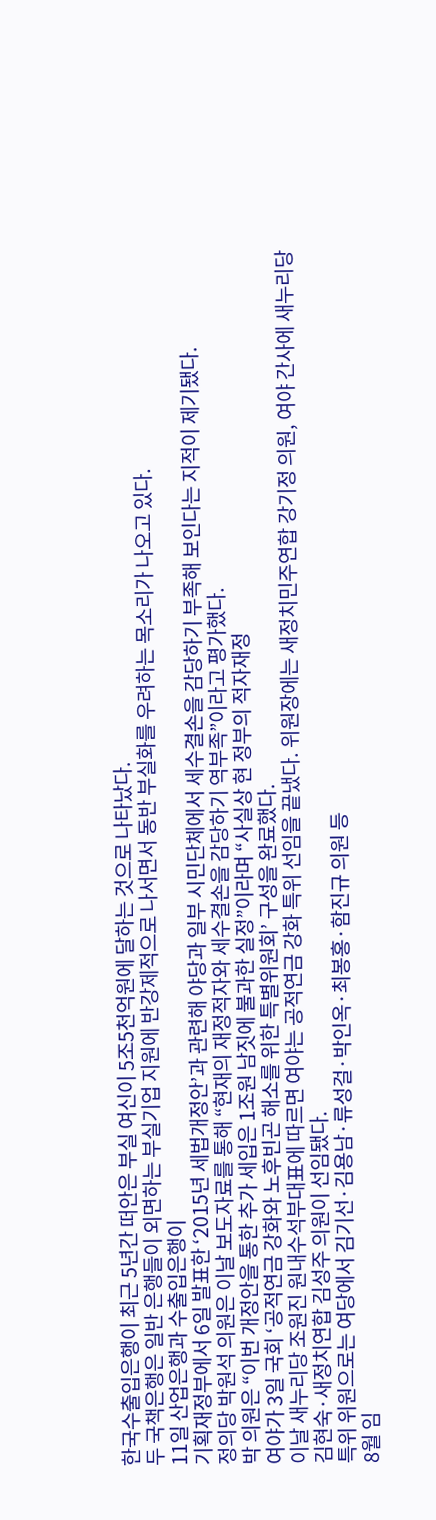한국수출입은행이 최근 5년간 떠안은 부실 여신이 5조5천억원에 달하는 것으로 나타났다.
두 국책은행은 일반 은행들이 외면하는 부실기업 지원에 반강제적으로 나서면서 동반 부실화를 우려하는 목소리가 나오고 있다.
11일 산업은행과 수출입은행이
기획재정부에서 6일 발표한 ‘2015년 세법개정안’과 관련해 야당과 일부 시민단체에서 세수결손을 감당하기 부족해 보인다는 지적이 제기됐다.
정의당 박원석 의원은 이날 보도자료를 통해 “현재의 재정적자와 세수결손을 감당하기 역부족”이라고 평가했다.
박 의원은 “이번 개정안을 통한 추가 세입은 1조원 남짓에 불과한 실정”이라며 “사실상 현 정부의 적자재정
여야가 3일 국회 ‘공적연금 강화와 노후빈곤 해소를 위한 특별위원회’ 구성을 완료했다.
이날 새누리당 조원진 원내수석부대표에 따르면 여야는 공적연금 강화 특위 선임을 끝냈다. 위원장에는 새정치민주연합 강기정 의원, 여야 간사에 새누리당 김현숙·새정치연합 김성주 의원이 선임됐다.
특위 위원으로는 여당에서 김기선·김용남·류성걸·박인옥·최봉홍·함진규 의원 등
8월 임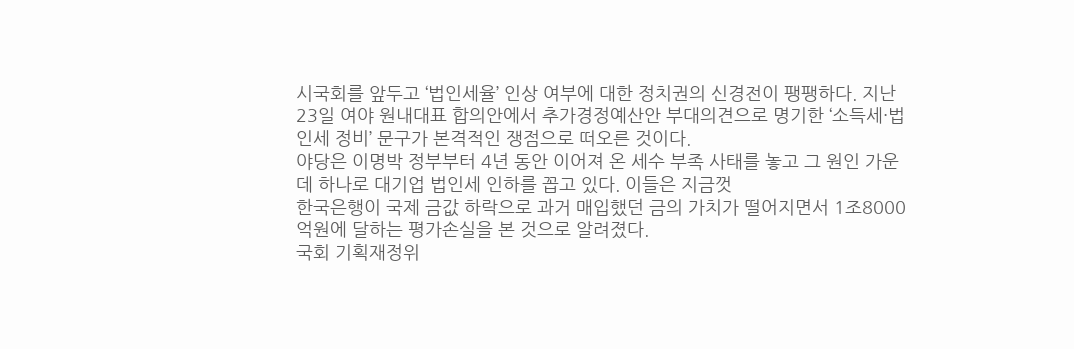시국회를 앞두고 ‘법인세율’ 인상 여부에 대한 정치권의 신경전이 팽팽하다. 지난 23일 여야 원내대표 합의안에서 추가경정예산안 부대의견으로 명기한 ‘소득세·법인세 정비’ 문구가 본격적인 쟁점으로 떠오른 것이다.
야당은 이명박 정부부터 4년 동안 이어져 온 세수 부족 사태를 놓고 그 원인 가운데 하나로 대기업 법인세 인하를 꼽고 있다. 이들은 지금껏
한국은행이 국제 금값 하락으로 과거 매입했던 금의 가치가 떨어지면서 1조8000억원에 달하는 평가손실을 본 것으로 알려졌다.
국회 기획재정위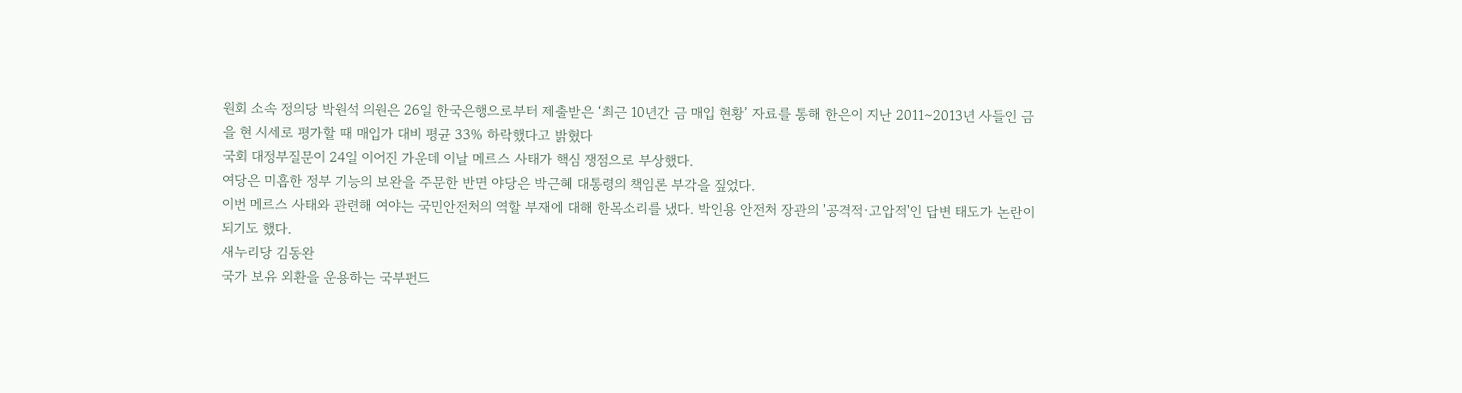원회 소속 정의당 박원석 의원은 26일 한국은행으로부터 제출받은 ‘최근 10년간 금 매입 현황’ 자료를 통해 한은이 지난 2011∼2013년 사들인 금을 현 시세로 평가할 때 매입가 대비 평균 33% 하락했다고 밝혔다
국회 대정부질문이 24일 이어진 가운데 이날 메르스 사태가 핵심 쟁점으로 부상했다.
여당은 미흡한 정부 기능의 보완을 주문한 반면 야당은 박근혜 대통령의 책임론 부각을 짚었다.
이번 메르스 사태와 관련해 여야는 국민안전처의 역할 부재에 대해 한목소리를 냈다. 박인용 안전처 장관의 '공격적·고압적'인 답변 태도가 논란이 되기도 했다.
새누리당 김동완
국가 보유 외환을 운용하는 국부펀드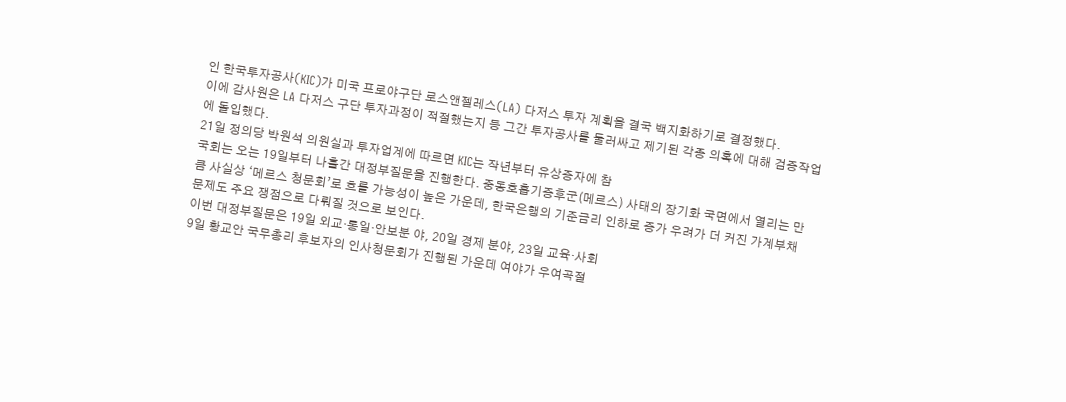인 한국투자공사(KIC)가 미국 프로야구단 로스앤젤레스(LA) 다저스 투자 계획을 결국 백지화하기로 결정했다.
이에 감사원은 LA 다저스 구단 투자과정이 적절했는지 등 그간 투자공사를 둘러싸고 제기된 각종 의혹에 대해 검증작업에 돌입했다.
21일 정의당 박원석 의원실과 투자업계에 따르면 KIC는 작년부터 유상증자에 참
국회는 오는 19일부터 나흘간 대정부질문을 진행한다. 중동호흡기증후군(메르스) 사태의 장기화 국면에서 열리는 만큼 사실상 ‘메르스 청문회’로 흐를 가능성이 높은 가운데, 한국은행의 기준금리 인하로 증가 우려가 더 커진 가계부채 문제도 주요 쟁점으로 다뤄질 것으로 보인다.
이번 대정부질문은 19일 외교·통일·안보분 야, 20일 경제 분야, 23일 교육·사회
9일 황교안 국무총리 후보자의 인사청문회가 진행된 가운데 여야가 우여곡절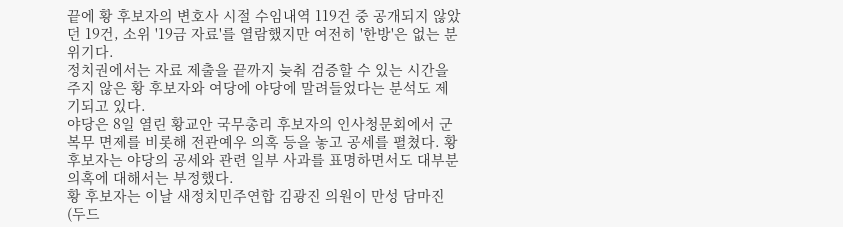끝에 황 후보자의 변호사 시절 수임내역 119건 중 공개되지 않았던 19건, 소위 '19금 자료'를 열람했지만 여전히 '한방'은 없는 분위기다.
정치권에서는 자료 제출을 끝까지 늦춰 검증할 수 있는 시간을 주지 않은 황 후보자와 여당에 야당에 말려들었다는 분석도 제기되고 있다.
야당은 8일 열린 황교안 국무총리 후보자의 인사청문회에서 군복무 면제를 비롯해 전관예우 의혹 등을 놓고 공세를 펼쳤다. 황 후보자는 야당의 공세와 관련 일부 사과를 표명하면서도 대부분 의혹에 대해서는 부정했다.
황 후보자는 이날 새정치민주연합 김광진 의원이 만성 담마진(두드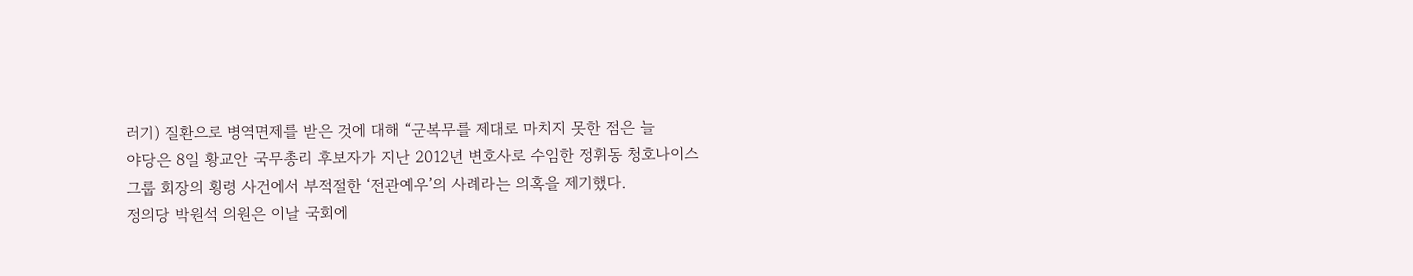러기) 질환으로 병역면제를 받은 것에 대해 “군복무를 제대로 마치지 못한 점은 늘
야당은 8일 황교안 국무총리 후보자가 지난 2012년 변호사로 수임한 정휘동 청호나이스그룹 회장의 횡령 사건에서 부적절한 ‘전관예우’의 사례라는 의혹을 제기했다.
정의당 박원석 의원은 이날 국회에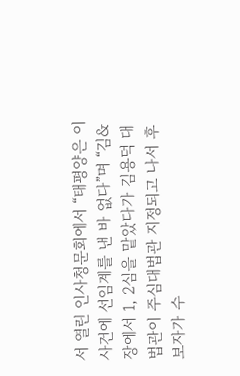서 열린 인사청문회에서 “태평양은 이 사건에 선임계를 낸 바 없다”며 “김&장에서 1, 2심을 맡았다가 김용덕 대법관이 주심대법관 지정되고 나서 후보자가 수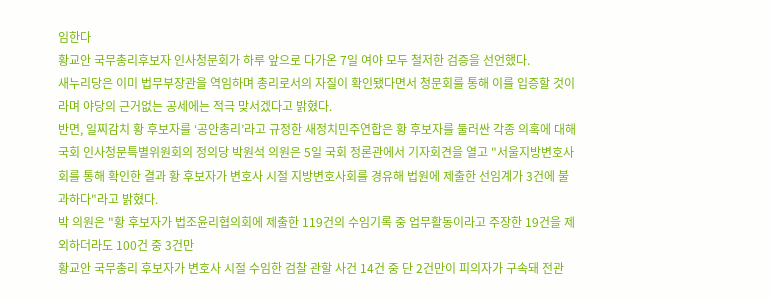임한다
황교안 국무총리후보자 인사청문회가 하루 앞으로 다가온 7일 여야 모두 철저한 검증을 선언했다.
새누리당은 이미 법무부장관을 역임하며 총리로서의 자질이 확인됐다면서 청문회를 통해 이를 입증할 것이라며 야당의 근거없는 공세에는 적극 맞서겠다고 밝혔다.
반면, 일찌감치 황 후보자를 ‘공안총리’라고 규정한 새정치민주연합은 황 후보자를 둘러싼 각종 의혹에 대해
국회 인사청문특별위원회의 정의당 박원석 의원은 5일 국회 정론관에서 기자회견을 열고 "서울지방변호사회를 통해 확인한 결과 황 후보자가 변호사 시절 지방변호사회를 경유해 법원에 제출한 선임계가 3건에 불과하다"라고 밝혔다.
박 의원은 "황 후보자가 법조윤리협의회에 제출한 119건의 수임기록 중 업무활동이라고 주장한 19건을 제외하더라도 100건 중 3건만
황교안 국무총리 후보자가 변호사 시절 수임한 검찰 관할 사건 14건 중 단 2건만이 피의자가 구속돼 전관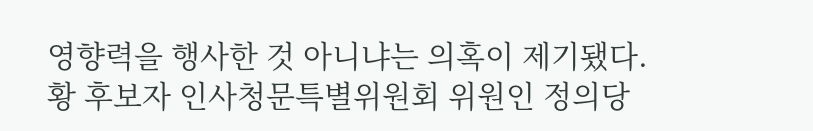영향력을 행사한 것 아니냐는 의혹이 제기됐다.
황 후보자 인사청문특별위원회 위원인 정의당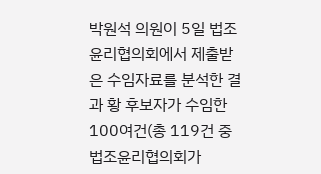박원석 의원이 5일 법조윤리협의회에서 제출받은 수임자료를 분석한 결과 황 후보자가 수임한 100여건(총 119건 중 법조윤리협의회가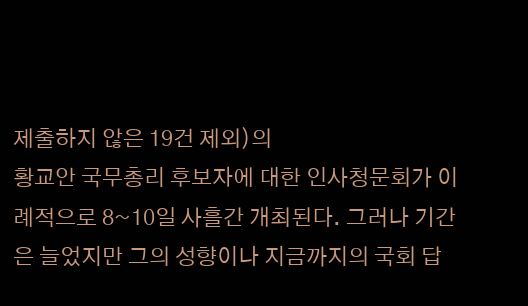제출하지 않은 19건 제외)의
황교안 국무총리 후보자에 대한 인사청문회가 이례적으로 8~10일 사흘간 개최된다. 그러나 기간은 늘었지만 그의 성향이나 지금까지의 국회 답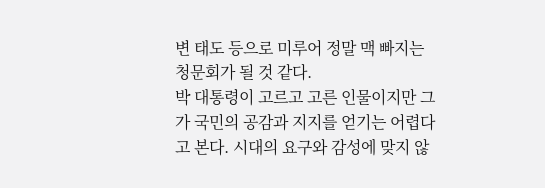변 태도 등으로 미루어 정말 맥 빠지는 청문회가 될 것 같다.
박 대통령이 고르고 고른 인물이지만 그가 국민의 공감과 지지를 얻기는 어렵다고 본다. 시대의 요구와 감성에 맞지 않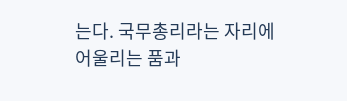는다. 국무총리라는 자리에 어울리는 품과